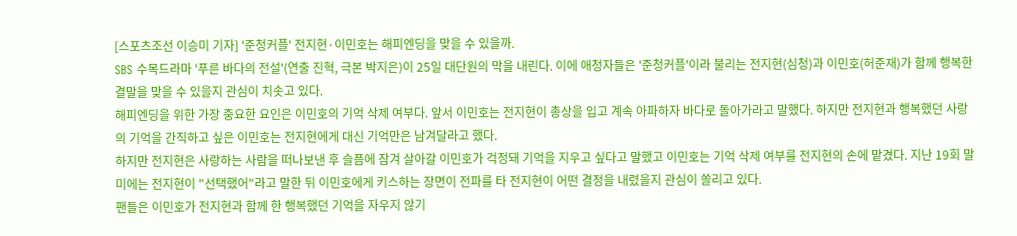[스포츠조선 이승미 기자] '준청커플' 전지현·이민호는 해피엔딩을 맞을 수 있을까.
SBS 수목드라마 '푸른 바다의 전설'(연출 진혁, 극본 박지은)이 25일 대단원의 막을 내린다. 이에 애청자들은 '준청커플'이라 불리는 전지현(심청)과 이민호(허준재)가 함께 행복한 결말을 맞을 수 있을지 관심이 치솟고 있다.
해피엔딩을 위한 가장 중요한 요인은 이민호의 기억 삭제 여부다. 앞서 이민호는 전지현이 총상을 입고 계속 아파하자 바다로 돌아가라고 말했다. 하지만 전지현과 행복했던 사랑의 기억을 간직하고 싶은 이민호는 전지현에게 대신 기억만은 남겨달라고 했다.
하지만 전지현은 사랑하는 사람을 떠나보낸 후 슬픔에 잠겨 살아갈 이민호가 걱정돼 기억을 지우고 싶다고 말했고 이민호는 기억 삭제 여부를 전지현의 손에 맡겼다. 지난 19회 말미에는 전지현이 "선택했어"라고 말한 뒤 이민호에게 키스하는 장면이 전파를 타 전지현이 어떤 결정을 내렸을지 관심이 쏠리고 있다.
팬들은 이민호가 전지현과 함께 한 행복했던 기억을 자우지 않기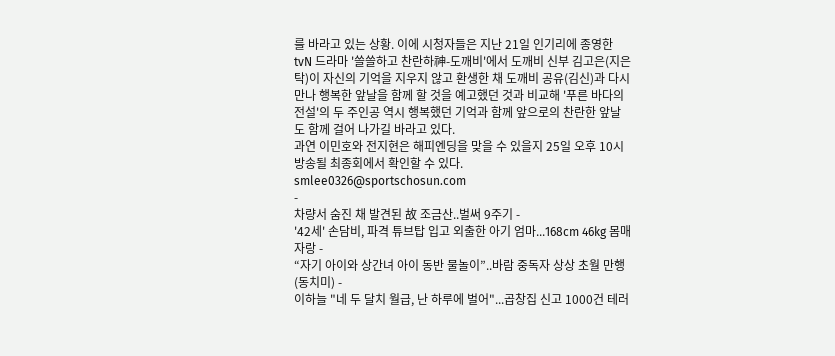를 바라고 있는 상황. 이에 시청자들은 지난 21일 인기리에 종영한 tvN 드라마 '쓸쓸하고 찬란하神-도깨비'에서 도깨비 신부 김고은(지은탁)이 자신의 기억을 지우지 않고 환생한 채 도깨비 공유(김신)과 다시 만나 행복한 앞날을 함께 할 것을 예고했던 것과 비교해 '푸른 바다의 전설'의 두 주인공 역시 행복했던 기억과 함께 앞으로의 찬란한 앞날도 함께 걸어 나가길 바라고 있다.
과연 이민호와 전지현은 해피엔딩을 맞을 수 있을지 25일 오후 10시 방송될 최종회에서 확인할 수 있다.
smlee0326@sportschosun.com
-
차량서 숨진 채 발견된 故 조금산..벌써 9주기 -
'42세' 손담비, 파격 튜브탑 입고 외출한 아기 엄마...168cm 46kg 몸매 자랑 -
“자기 아이와 상간녀 아이 동반 물놀이”..바람 중독자 상상 초월 만행 (동치미) -
이하늘 "네 두 달치 월급, 난 하루에 벌어"...곱창집 신고 1000건 테러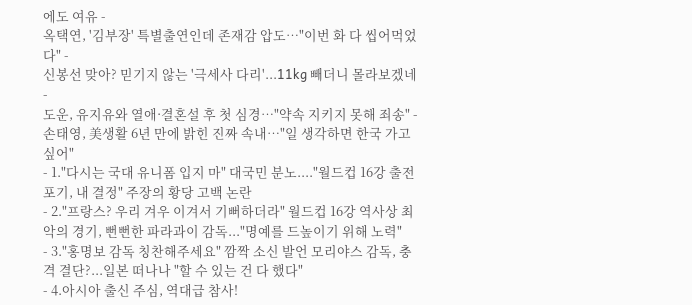에도 여유 -
옥택연, '김부장' 특별출연인데 존재감 압도…"이번 화 다 씹어먹었다" -
신봉선 맞아? 믿기지 않는 '극세사 다리'...11kg 빼더니 몰라보겠네 -
도운, 유지유와 열애·결혼설 후 첫 심경…"약속 지키지 못해 죄송" -
손태영, 美생활 6년 만에 밝힌 진짜 속내…"일 생각하면 한국 가고 싶어"
- 1."다시는 국대 유니폼 입지 마" 대국민 분노...."월드컵 16강 출전 포기, 내 결정" 주장의 황당 고백 논란
- 2."프랑스? 우리 겨우 이겨서 기뻐하더라" 월드컵 16강 역사상 최악의 경기, 뻔뻔한 파라과이 감독..."명예를 드높이기 위해 노력"
- 3."홍명보 감독 칭찬해주세요" 깜짝 소신 발언 모리야스 감독, 충격 결단?...일본 떠나나 "할 수 있는 건 다 했다"
- 4.아시아 출신 주심, 역대급 참사!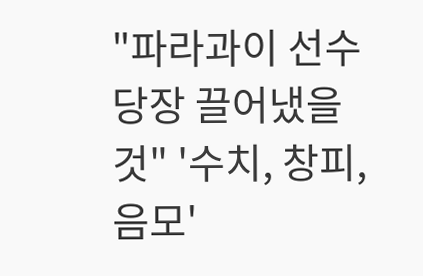"파라과이 선수 당장 끌어냈을 것" '수치, 창피, 음모'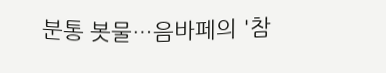분통 봇물…음바페의 '참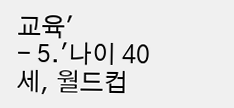교육'
- 5.'나이 40세, 월드컵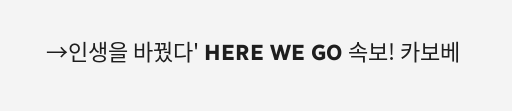→인생을 바꿨다' HERE WE GO 속보! 카보베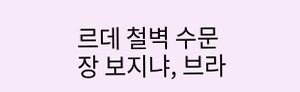르데 철벽 수문장 보지냐, 브라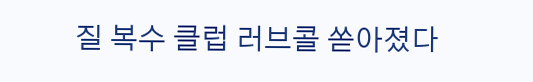질 복수 클럽 러브콜 쏟아졌다